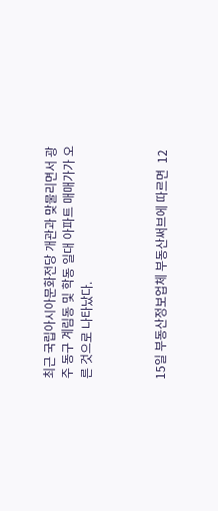최근 국립아시아문화전당 개관과 맞물리면서 광주 동구 계림동 및 학동 일대 아파트 매매가가 오른 것으로 나타났다.



15일 부동산정보업체 부동산써브에 따르면  12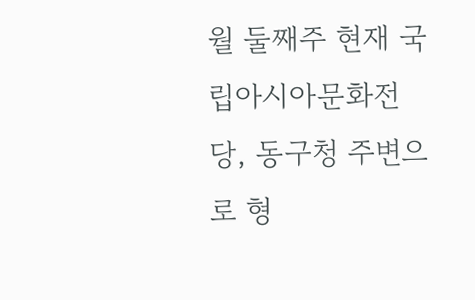월 둘째주 현재 국립아시아문화전당, 동구청 주변으로 형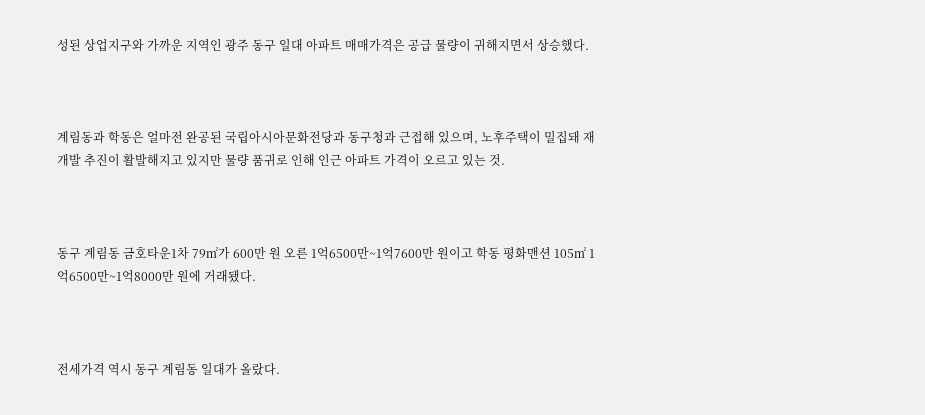성된 상업지구와 가까운 지역인 광주 동구 일대 아파트 매매가격은 공급 물량이 귀해지면서 상승했다.



계림동과 학동은 얼마전 완공된 국립아시아문화전당과 동구청과 근접해 있으며, 노후주택이 밀집돼 재개발 추진이 활발해지고 있지만 물량 품귀로 인해 인근 아파트 가격이 오르고 있는 것.



동구 계림동 금호타운1차 79㎡가 600만 원 오른 1억6500만~1억7600만 원이고 학동 평화맨션 105㎡ 1억6500만~1억8000만 원에 거래됐다.



전세가격 역시 동구 계림동 일대가 올랐다.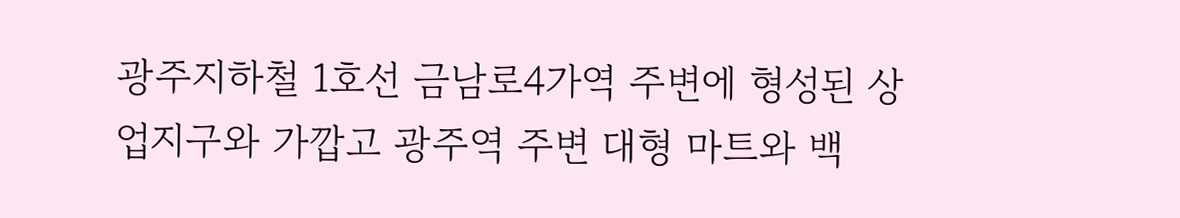광주지하철 1호선 금남로4가역 주변에 형성된 상업지구와 가깝고 광주역 주변 대형 마트와 백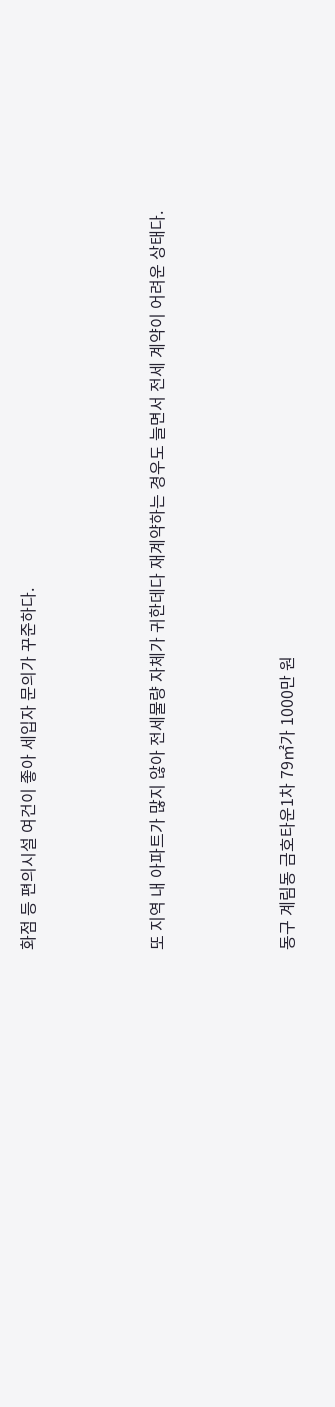화점 등 편의시설 여건이 좋아 세입자 문의가 꾸준하다.



또 지역 내 아파트가 많지 않아 전세물량 자체가 귀한데다 재계약하는 경우도 늘면서 전세 계약이 어려운 상태다.



동구 계림동 금호타운1차 79㎡가 1000만 원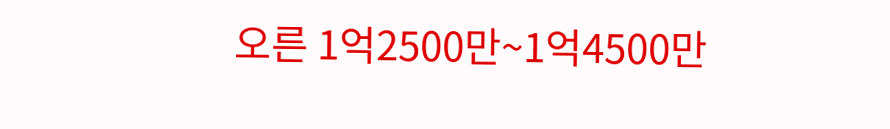오른 1억2500만~1억4500만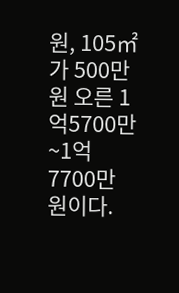원, 105㎡가 500만 원 오른 1억5700만~1억7700만 원이다.